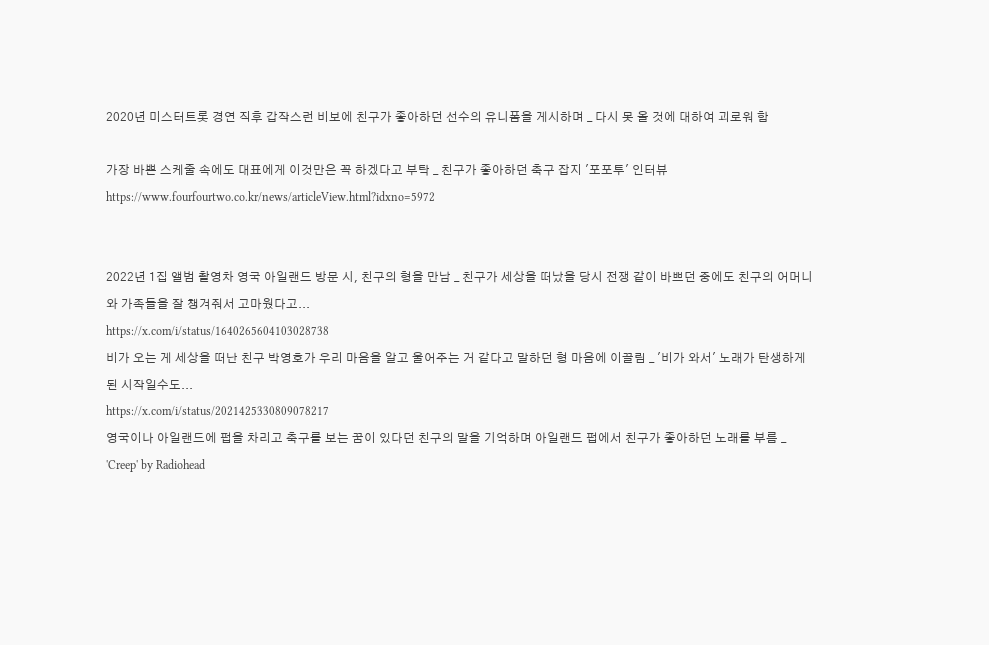2020년 미스터트롯 경연 직후 갑작스런 비보에 친구가 좋아하던 선수의 유니폼을 게시하며 _ 다시 못 올 것에 대하여 괴로워 함

가장 바쁜 스케줄 속에도 대표에게 이것만은 꼭 하겠다고 부탁 _ 친구가 좋아하던 축구 잡지 '포포투' 인터뷰
https://www.fourfourtwo.co.kr/news/articleView.html?idxno=5972


2022년 1집 앨범 촬영차 영국 아일랜드 방문 시, 친구의 형을 만남 _ 친구가 세상을 떠났을 당시 전쟁 같이 바쁘던 중에도 친구의 어머니와 가족들을 잘 챙겨줘서 고마웠다고...
https://x.com/i/status/1640265604103028738
비가 오는 게 세상을 떠난 친구 박영호가 우리 마음을 알고 울어주는 거 같다고 말하던 형 마음에 이끌림 _ '비가 와서' 노래가 탄생하게 된 시작일수도...
https://x.com/i/status/2021425330809078217
영국이나 아일랜드에 펍을 차리고 축구를 보는 꿈이 있다던 친구의 말을 기억하며 아일랜드 펍에서 친구가 좋아하던 노래를 부름 _ 'Creep' by Radiohead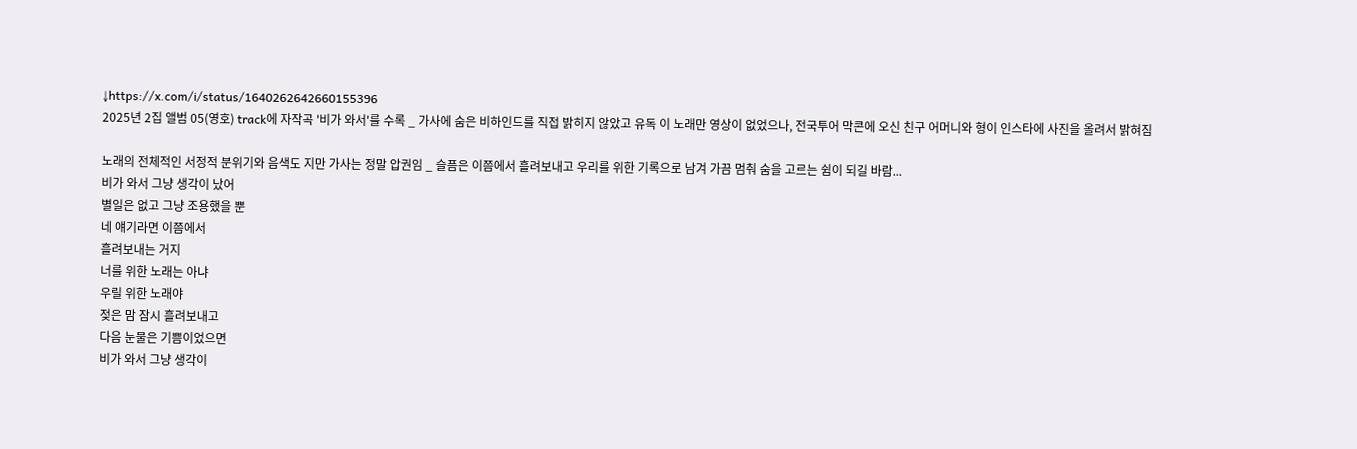↓https://x.com/i/status/1640262642660155396
2025년 2집 앨범 05(영호) track에 자작곡 '비가 와서'를 수록 _ 가사에 숨은 비하인드를 직접 밝히지 않았고 유독 이 노래만 영상이 없었으나, 전국투어 막콘에 오신 친구 어머니와 형이 인스타에 사진을 올려서 밝혀짐

노래의 전체적인 서정적 분위기와 음색도 지만 가사는 정말 압권임 _ 슬픔은 이쯤에서 흘려보내고 우리를 위한 기록으로 남겨 가끔 멈춰 숨을 고르는 쉼이 되길 바람...
비가 와서 그냥 생각이 났어
별일은 없고 그냥 조용했을 뿐
네 얘기라면 이쯤에서
흘려보내는 거지
너를 위한 노래는 아냐
우릴 위한 노래야
젖은 맘 잠시 흘려보내고
다음 눈물은 기쁨이었으면
비가 와서 그냥 생각이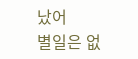났어
별일은 없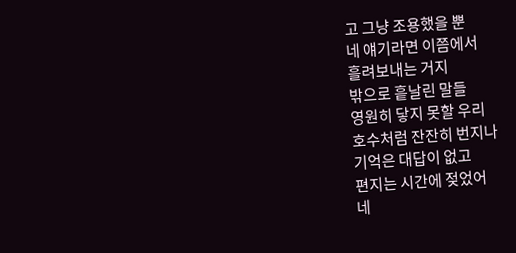고 그냥 조용했을 뿐
네 얘기라면 이쯤에서
흘려보내는 거지
밖으로 흩날린 말들
영원히 닿지 못할 우리
호수처럼 잔잔히 번지나
기억은 대답이 없고
편지는 시간에 젖었어
네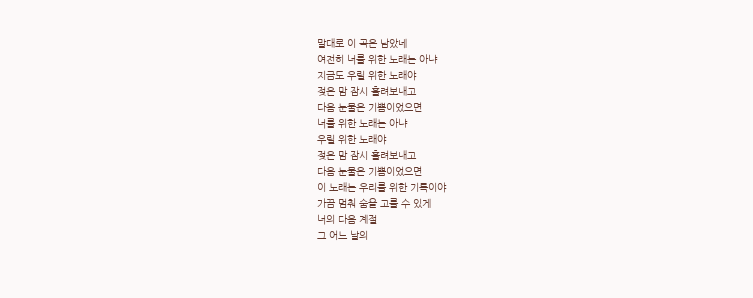말대로 이 곡은 남았네
여전히 너를 위한 노래는 아냐
지금도 우릴 위한 노래야
젖은 맘 잠시 흘려보내고
다음 눈물은 기쁨이었으면
너를 위한 노래는 아냐
우릴 위한 노래야
젖은 맘 잠시 흘려보내고
다음 눈물은 기쁨이었으면
이 노래는 우리를 위한 기록이야
가끔 멈춰 숨을 고를 수 있게
너의 다음 계절
그 어느 날의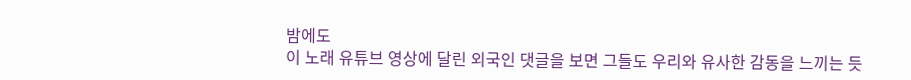밤에도
이 노래 유튜브 영상에 달린 외국인 댓글을 보면 그들도 우리와 유사한 감동을 느끼는 듯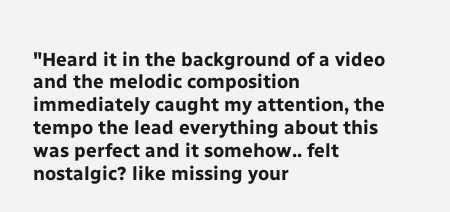"Heard it in the background of a video
and the melodic composition immediately caught my attention, the tempo the lead everything about this was perfect and it somehow.. felt nostalgic? like missing your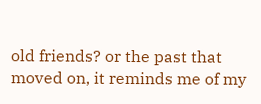old friends? or the past that moved on, it reminds me of my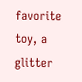favorite toy, a glitter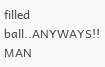filled ball..ANYWAYS!! MAN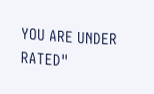YOU ARE UNDER RATED"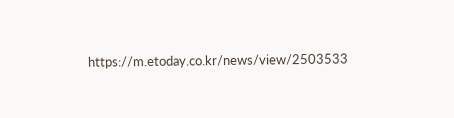https://m.etoday.co.kr/news/view/2503533